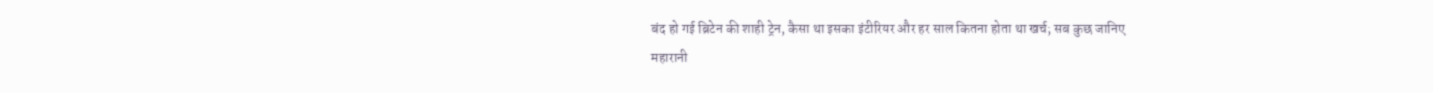बंद हो गई ब्रिटेन की शाही ट्रेन, कैसा था इसका इंटीरियर और हर साल कितना होता था खर्च; सब कुछ जानिए
महारानी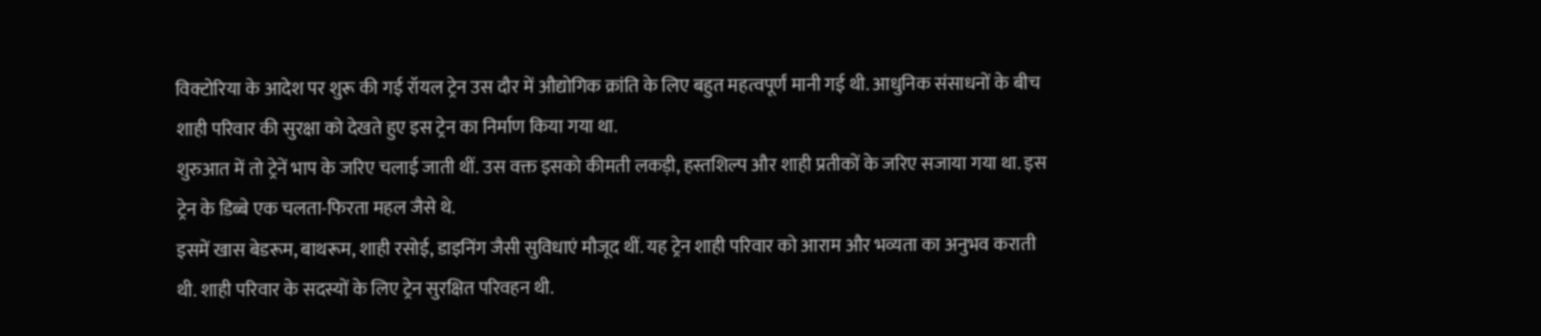विक्टोरिया के आदेश पर शुरू की गई रॉयल ट्रेन उस दौर में औद्योगिक क्रांति के लिए बहुत महत्वपूर्णं मानी गई थी. आधुनिक संसाधनों के बीच शाही परिवार की सुरक्षा को देखते हुए इस ट्रेन का निर्माण किया गया था.
शुरुआत में तो ट्रेनें भाप के जरिए चलाई जाती थीं. उस वक्त इसको कीमती लकड़ी, हस्तशिल्प और शाही प्रतीकों के जरिए सजाया गया था. इस ट्रेन के डिब्बे एक चलता-फिरता महल जैसे थे.
इसमें खास बेडरूम, बाथरूम, शाही रसोई, डाइनिंग जैसी सुविधाएं मौजूद थीं. यह ट्रेन शाही परिवार को आराम और भव्यता का अनुभव कराती थी. शाही परिवार के सदस्यों के लिए ट्रेन सुरक्षित परिवहन थी.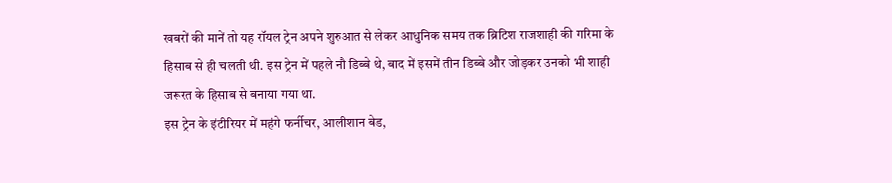खबरों की मानें तो यह रॉयल ट्रेन अपने शुरुआत से लेकर आधुनिक समय तक ब्रिटिश राजशाही की गरिमा के हिसाब से ही चलती थी. इस ट्रेन में पहले नौ डिब्बे थे, बाद में इसमें तीन डिब्बे और जोड़कर उनको भी शाही जरूरत के हिसाब से बनाया गया था.
इस ट्रेन के इंटीरियर में महंगे फर्नीचर, आलीशान बेड,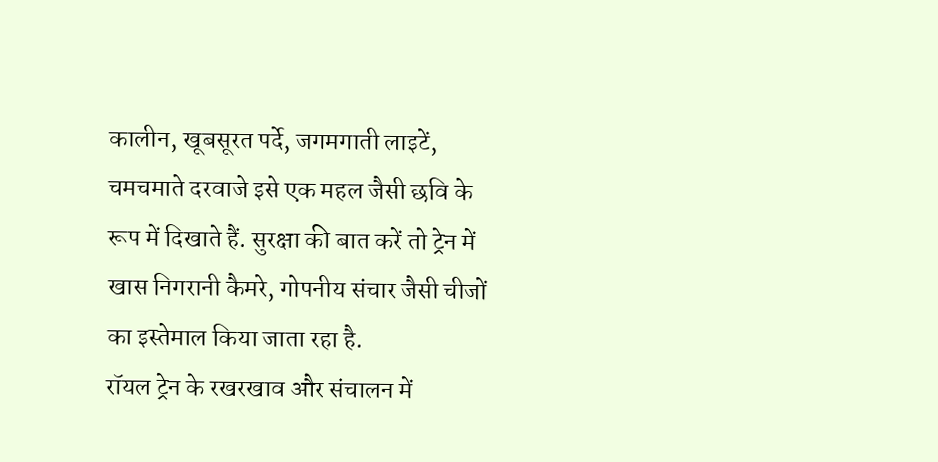कालीन, खूबसूरत पर्दे, जगमगाती लाइटें, चमचमाते दरवाजे इसे एक महल जैसी छवि के रूप में दिखाते हैं. सुरक्षा की बात करें तो ट्रेन में खास निगरानी कैमरे, गोपनीय संचार जैसी चीजों का इस्तेमाल किया जाता रहा है.
रॉयल ट्रेन के रखरखाव और संचालन में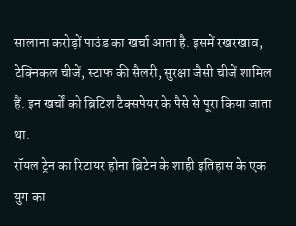सालाना करोड़ों पाउंड का खर्चा आता है. इसमें रखरखाव, टेक्निकल चीजें, स्टाफ की सैलरी, सुरक्षा जैसी चीजें शामिल हैं. इन खर्चों को ब्रिटिश टैक्सपेयर के पैसे से पूरा किया जाता था.
रॉयल ट्रेन का रिटायर होना ब्रिटेन के शाही इतिहास के एक युग का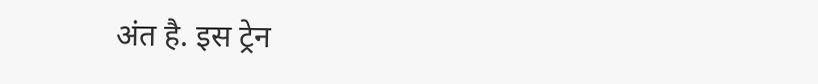अंत है. इस ट्रेन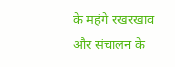के महंगे रखरखाव और संचालन के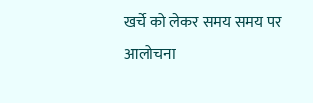खर्चे को लेकर समय समय पर आलोचना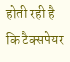होती रही है कि टैक्सपेयर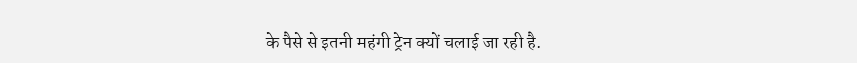के पैसे से इतनी महंगी ट्रेन क्यों चलाई जा रही है.